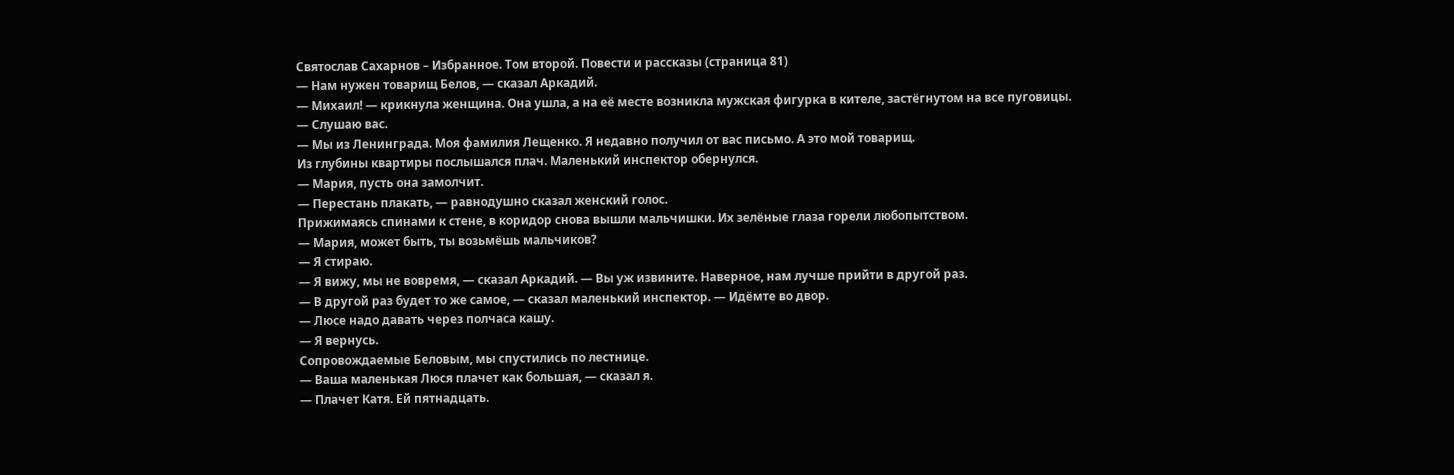Святослав Сахарнов – Избранное. Том второй. Повести и рассказы (страница 81)
— Нам нужен товарищ Белов, — сказал Аркадий.
— Михаил! — крикнула женщина. Она ушла, а на её месте возникла мужская фигурка в кителе, застёгнутом на все пуговицы.
— Слушаю вас.
— Мы из Ленинграда. Моя фамилия Лещенко. Я недавно получил от вас письмо. А это мой товарищ.
Из глубины квартиры послышался плач. Маленький инспектор обернулся.
— Мария, пусть она замолчит.
— Перестань плакать, — равнодушно сказал женский голос.
Прижимаясь спинами к стене, в коридор снова вышли мальчишки. Их зелёные глаза горели любопытством.
— Мария, может быть, ты возьмёшь мальчиков?
— Я стираю.
— Я вижу, мы не вовремя, — сказал Аркадий. — Вы уж извините. Наверное, нам лучше прийти в другой раз.
— В другой раз будет то же самое, — сказал маленький инспектор. — Идёмте во двор.
— Люсе надо давать через полчаса кашу.
— Я вернусь.
Сопровождаемые Беловым, мы спустились по лестнице.
— Ваша маленькая Люся плачет как большая, — сказал я.
— Плачет Катя. Ей пятнадцать.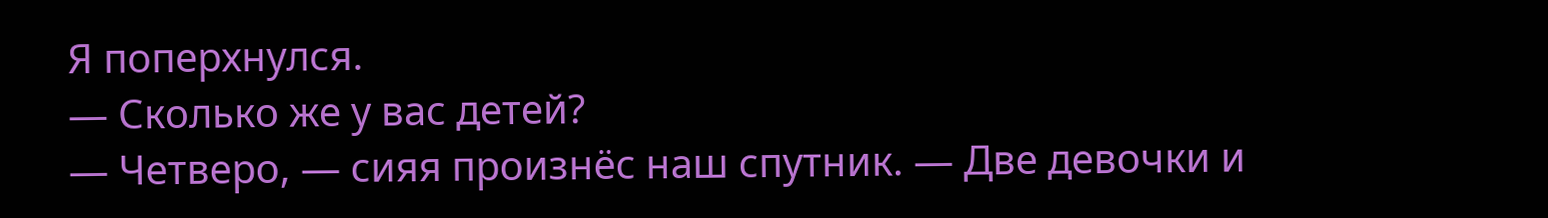Я поперхнулся.
— Сколько же у вас детей?
— Четверо, — сияя произнёс наш спутник. — Две девочки и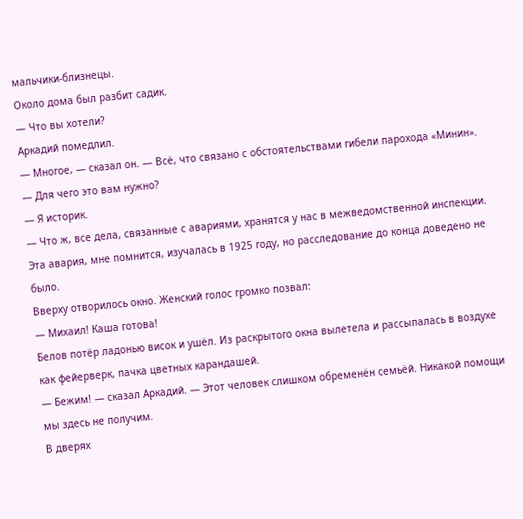мальчики-близнецы.
Около дома был разбит садик.
— Что вы хотели?
Аркадий помедлил.
— Многое, — сказал он. — Всё, что связано с обстоятельствами гибели парохода «Минин».
— Для чего это вам нужно?
— Я историк.
— Что ж, все дела, связанные с авариями, хранятся у нас в межведомственной инспекции. Эта авария, мне помнится, изучалась в 1925 году, но расследование до конца доведено не было.
Вверху отворилось окно. Женский голос громко позвал:
— Михаил! Каша готова!
Белов потёр ладонью висок и ушёл. Из раскрытого окна вылетела и рассыпалась в воздухе как фейерверк, пачка цветных карандашей.
— Бежим! — сказал Аркадий. — Этот человек слишком обременён семьёй. Никакой помощи мы здесь не получим.
В дверях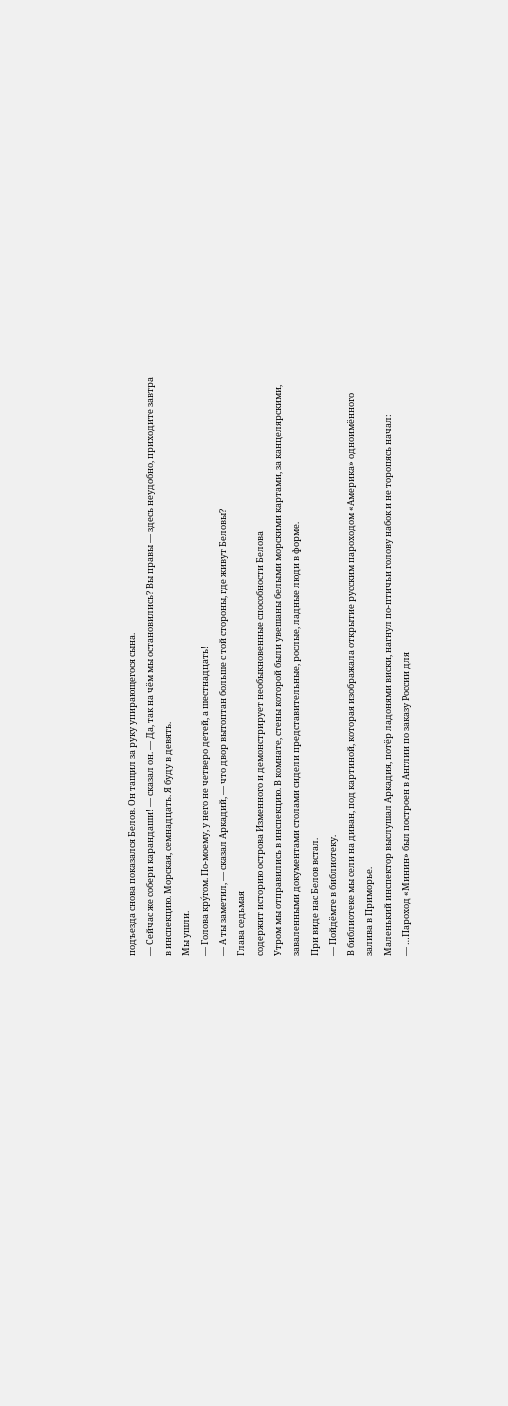подъезда снова показался Белов. Он тащил за руку упирающегося сына.
— Сейчас же собери карандаши! — сказал он. — Да, так на чём мы остановились? Вы правы — здесь неудобно, приходите завтра в инспекцию. Морская, семнадцать. Я буду в девять.
Мы ушли.
— Голова кру́гом. По-моему, у него не четверо детей, а шестнадцать!
— А ты заметил, — сказал Аркадий, — что двор вытоптан больше с той стороны, где живут Беловы?
Глава седьмая
содержит историю острова Изменного и демонстрирует необыкновенные способности Белова
Утром мы отправились в инспекцию. В комнате, стены которой были увешаны белыми морскими картами, за канцелярскими, заваленными документами столами сидели представительные, рослые, ладные люди в форме.
При виде нас Белов встал.
— Пойдёмте в библиотеку.
В библиотеке мы сели на диван, под картиной, которая изображала открытие русским пароходом «Америка» одноимённого залива в Приморье.
Маленький инспектор выслушал Аркадия, потёр ладонями виски, нагнул по-птичьи голову набок и не торопясь начал:
— …Пароход «Минин» был построен в Англии по заказу России для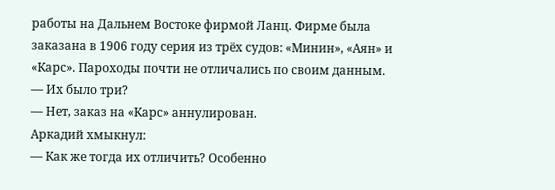работы на Дальнем Востоке фирмой Ланц. Фирме была заказана в 1906 году серия из трёх судов: «Минин», «Аян» и «Карс». Пароходы почти не отличались по своим данным.
— Их было три?
— Нет, заказ на «Карс» аннулирован.
Аркадий хмыкнул:
— Как же тогда их отличить? Особенно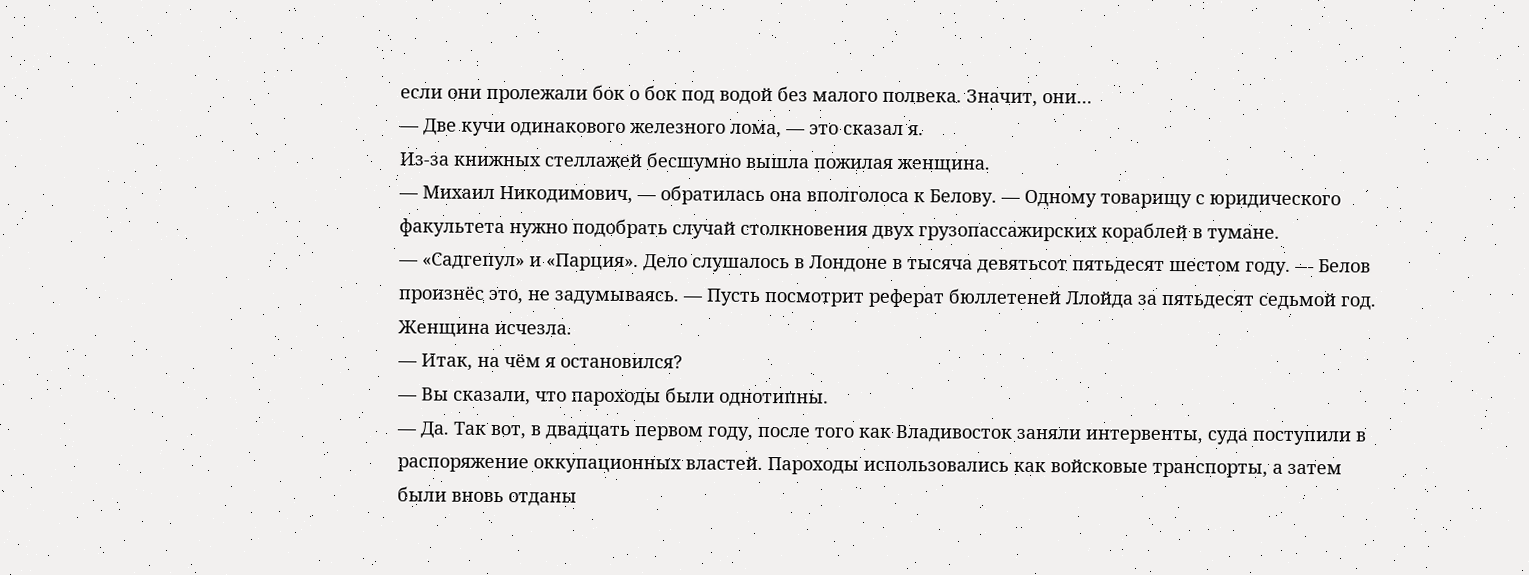если они пролежали бок о бок под водой без малого полвека. Значит, они…
— Две кучи одинакового железного лома, — это сказал я.
Из-за книжных стеллажей бесшумно вышла пожилая женщина.
— Михаил Никодимович, — обратилась она вполголоса к Белову. — Одному товарищу с юридического факультета нужно подобрать случай столкновения двух грузопассажирских кораблей в тумане.
— «Садгепул» и «Парция». Дело слушалось в Лондоне в тысяча девятьсот пятьдесят шестом году. — Белов произнёс это, не задумываясь. — Пусть посмотрит реферат бюллетеней Ллойда за пятьдесят седьмой год.
Женщина исчезла.
— Итак, на чём я остановился?
— Вы сказали, что пароходы были однотипны.
— Да. Так вот, в двадцать первом году, после того как Владивосток заняли интервенты, суда поступили в распоряжение оккупационных властей. Пароходы использовались как войсковые транспорты, а затем были вновь отданы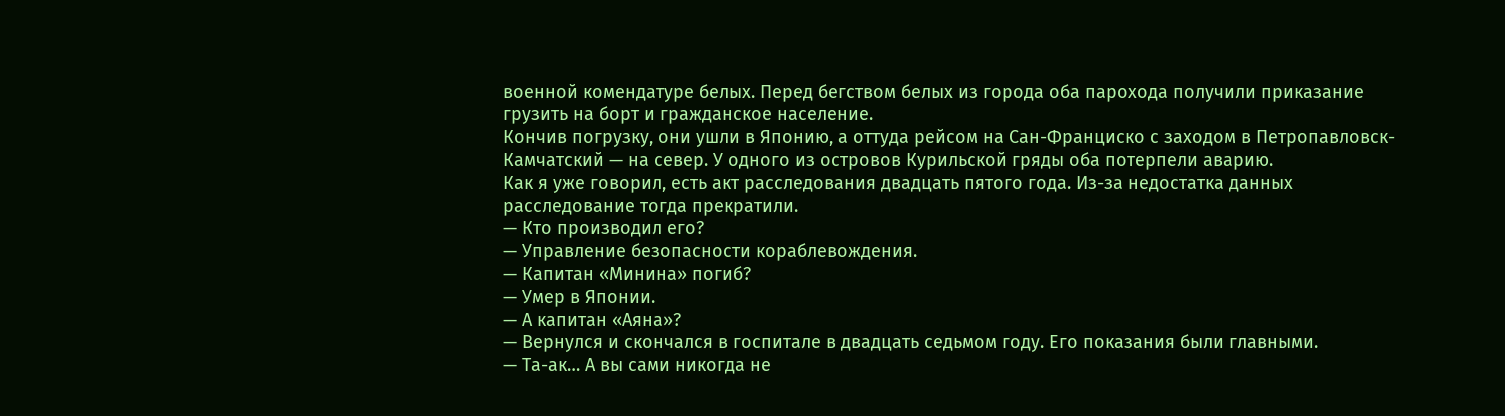военной комендатуре белых. Перед бегством белых из города оба парохода получили приказание грузить на борт и гражданское население.
Кончив погрузку, они ушли в Японию, а оттуда рейсом на Сан-Франциско с заходом в Петропавловск-Камчатский — на север. У одного из островов Курильской гряды оба потерпели аварию.
Как я уже говорил, есть акт расследования двадцать пятого года. Из-за недостатка данных расследование тогда прекратили.
— Кто производил его?
— Управление безопасности кораблевождения.
— Капитан «Минина» погиб?
— Умер в Японии.
— А капитан «Аяна»?
— Вернулся и скончался в госпитале в двадцать седьмом году. Его показания были главными.
— Та-ак… А вы сами никогда не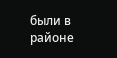были в районе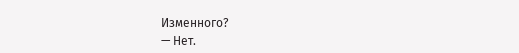Изменного?
— Нет.